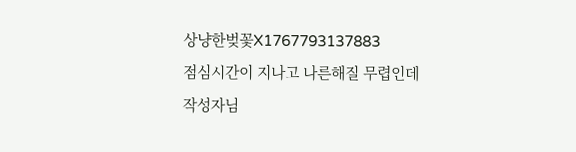상냥한벚꽃X1767793137883
점심시간이 지나고 나른해질 무렵인데 작성자님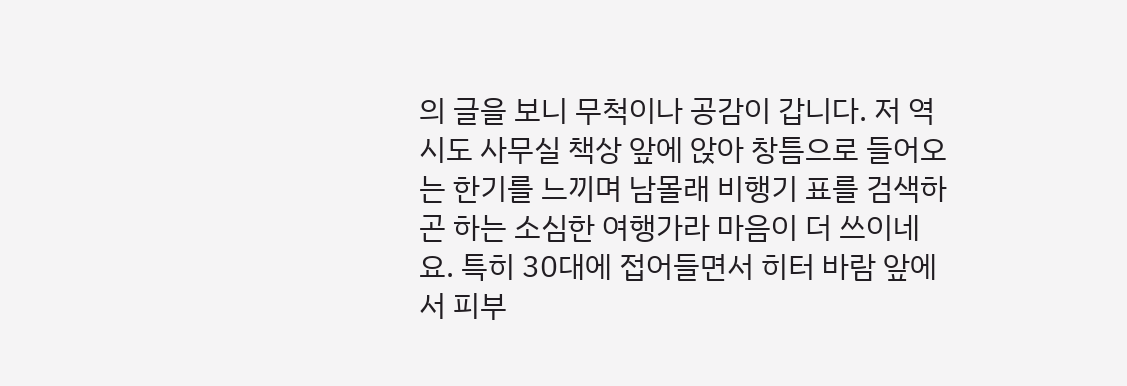의 글을 보니 무척이나 공감이 갑니다. 저 역시도 사무실 책상 앞에 앉아 창틈으로 들어오는 한기를 느끼며 남몰래 비행기 표를 검색하곤 하는 소심한 여행가라 마음이 더 쓰이네요. 특히 30대에 접어들면서 히터 바람 앞에서 피부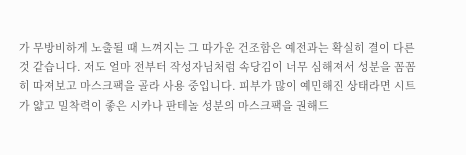가 무방비하게 노출될 때 느껴지는 그 따가운 건조함은 예전과는 확실히 결이 다른 것 같습니다. 저도 얼마 전부터 작성자님처럼 속당김이 너무 심해져서 성분을 꼼꼼히 따져보고 마스크팩을 골라 사용 중입니다. 피부가 많이 예민해진 상태라면 시트가 얇고 밀착력이 좋은 시카나 판테놀 성분의 마스크팩을 권해드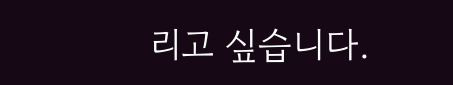리고 싶습니다.